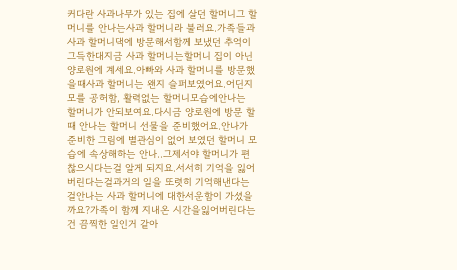커다란 사과나무가 있는 집에 살던 할머니그 할머니를 안나는사과 할머니라 불러요.가족들과 사과 할머니댁에 방문해서함께 보냈던 추억이 그득한대지금 사과 할머니는할머니 집이 아닌 양로원에 계세요.아빠와 사과 할머니를 방문했을때사과 할머니는 왠지 슬퍼보였어요.어딘지 모를 공허함, 활력없는 할머니모습에안나는 할머니가 안되보여요.다시금 양로원에 방문 할때 안나는 할머니 선물을 준비했어요.안나가 준비한 그림에 별관심이 없어 보였던 할머니 모습에 속상해하는 안나..그제서야 할머니가 편찮으시다는걸 알게 되지요.서서히 기억을 잃어버린다는걸과거의 일을 또렷히 기억해낸다는걸안나는 사과 할머니에 대한서운함이 가셨을까요?가족이 함께 지내온 시간을잃어버린다는 건 끔찍한 일인거 같아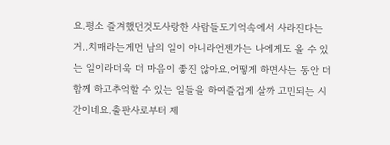요.평소 즐겨했던것도사랑한 사람들도기억속에서 사라진다는거..치매라는게먼 남의 일이 아니라언젠가는 나에게도 올 수 있는 일이라더욱 더 마음이 좋진 않아요.어떻게 하면사는 동안 더 함께 하고추억할 수 있는 일들을 하여즐겁게 살까 고민되는 시간이네요.출판사로부터 제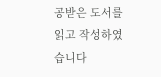공받은 도서를 읽고 작성하였습니다